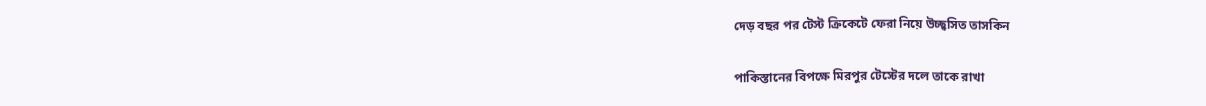দেড় বছর পর টেস্ট ক্রিকেটে ফেরা নিয়ে উচ্ছ্বসিত তাসকিন

পাকিস্তানের বিপক্ষে মিরপুর টেস্টের দলে তাকে রাখা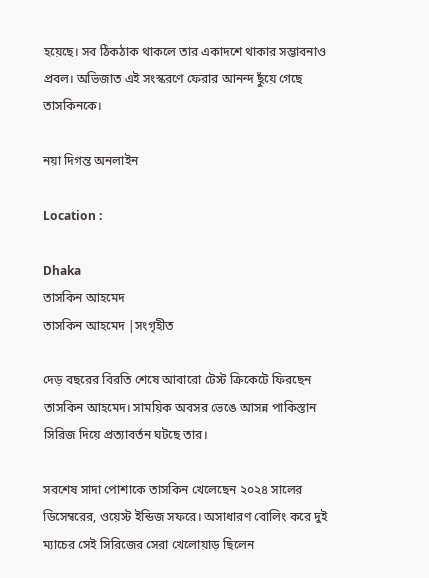হয়েছে। সব ঠিকঠাক থাকলে তার একাদশে থাকার সম্ভাবনাও প্রবল। অভিজাত এই সংস্করণে ফেরার আনন্দ ছুঁয়ে গেছে তাসকিনকে।

নয়া দিগন্ত অনলাইন

Location :

Dhaka
তাসকিন আহমেদ
তাসকিন আহমেদ |সংগৃহীত

দেড় বছরের বিরতি শেষে আবারো টেস্ট ক্রিকেটে ফিরছেন তাসকিন আহমেদ। সাময়িক অবসর ভেঙে আসন্ন পাকিস্তান সিরিজ দিয়ে প্রত্যাবর্তন ঘটছে তার।

সবশেষ সাদা পোশাকে তাসকিন খেলেছেন ২০২৪ সালের ডিসেম্বরের, ওয়েস্ট ইন্ডিজ সফরে। অসাধারণ বোলিং করে দুই ম্যাচের সেই সিরিজের সেরা খেলোয়াড় ছিলেন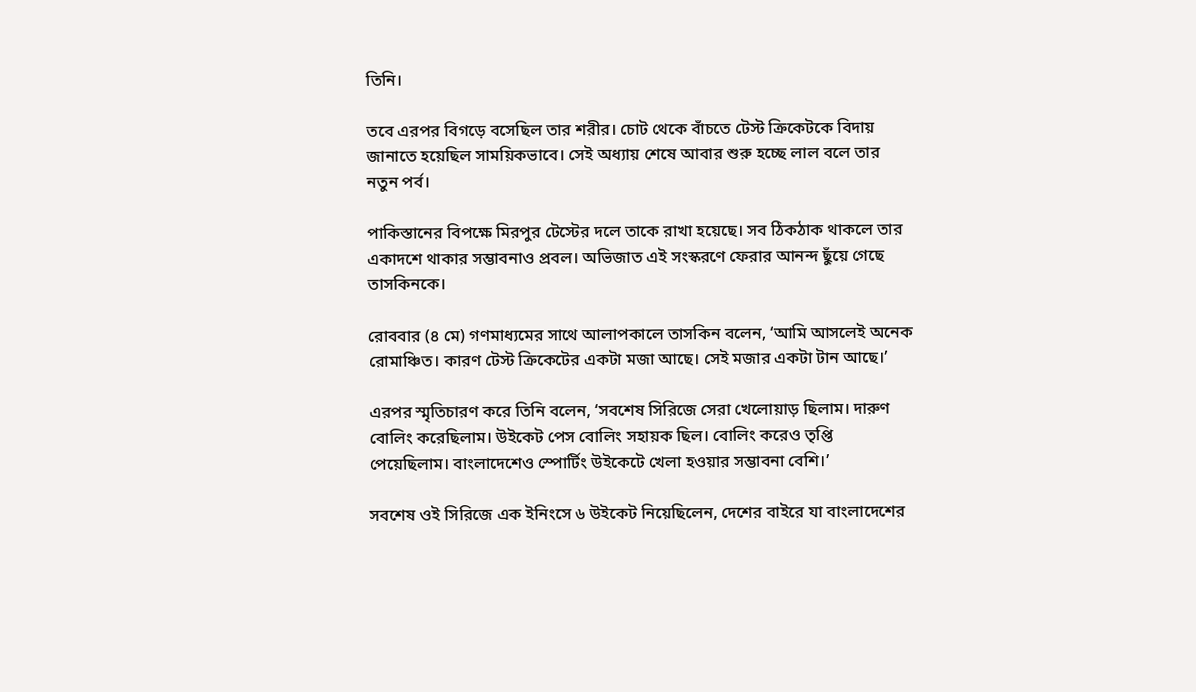তিনি।

তবে এরপর বিগড়ে বসেছিল তার শরীর। চোট থেকে বাঁচতে টেস্ট ক্রিকেটকে বিদায় জানাতে হয়েছিল সাময়িকভাবে। সেই অধ্যায় শেষে আবার শুরু হচ্ছে লাল বলে তার নতুন পর্ব।

পাকিস্তানের বিপক্ষে মিরপুর টেস্টের দলে তাকে রাখা হয়েছে। সব ঠিকঠাক থাকলে তার একাদশে থাকার সম্ভাবনাও প্রবল। অভিজাত এই সংস্করণে ফেরার আনন্দ ছুঁয়ে গেছে তাসকিনকে।

রোববার (৪ মে) গণমাধ্যমের সাথে আলাপকালে তাসকিন বলেন, ‘আমি আসলেই অনেক রোমাঞ্চিত। কারণ টেস্ট ক্রিকেটের একটা মজা আছে। সেই মজার একটা টান আছে।’

এরপর স্মৃতিচারণ করে তিনি বলেন, ‘সবশেষ সিরিজে সেরা খেলোয়াড় ছিলাম। দারুণ বোলিং করেছিলাম। উইকেট পেস বোলিং সহায়ক ছিল। বোলিং করেও তৃপ্তি পেয়েছিলাম। বাংলাদেশেও স্পোর্টিং উইকেটে খেলা হওয়ার সম্ভাবনা বেশি।’

সবশেষ ওই সিরিজে এক ইনিংসে ৬ উইকেট নিয়েছিলেন, দেশের বাইরে যা বাংলাদেশের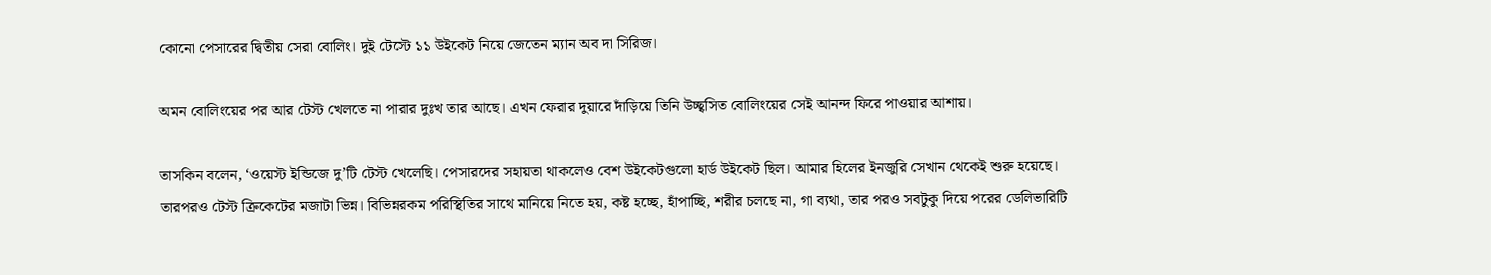কোনো পেসারের দ্বিতীয় সেরা বোলিং। দুই টেস্টে ১১ উইকেট নিয়ে জেতেন ম্যান অব দা সিরিজ।

অমন বোলিংয়ের পর আর টেস্ট খেলতে না পারার দুঃখ তার আছে। এখন ফেরার দুয়ারে দাঁড়িয়ে তিনি উচ্ছ্বসিত বোলিংয়ের সেই আনন্দ ফিরে পাওয়ার আশায়।

তাসকিন বলেন, ‘ওয়েস্ট ইন্ডিজে দু’টি টেস্ট খেলেছি। পেসারদের সহায়তা থাকলেও বেশ উইকেটগুলো হার্ড উইকেট ছিল। আমার হিলের ইনজুরি সেখান থেকেই শুরু হয়েছে। তারপরও টেস্ট ক্রিকেটের মজাটা ভিন্ন। বিভিন্নরকম পরিস্থিতির সাথে মানিয়ে নিতে হয়, কষ্ট হচ্ছে, হাঁপাচ্ছি, শরীর চলছে না, গা ব্যথা, তার পরও সবটুকু দিয়ে পরের ডেলিভারিটি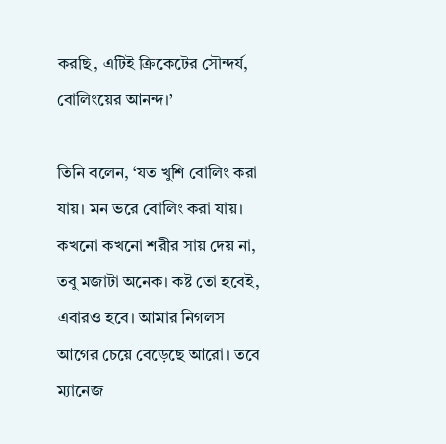করছি, এটিই ক্রিকেটের সৌন্দর্য, বোলিংয়ের আনন্দ।’

তিনি বলেন, ‘যত খুশি বোলিং করা যায়। মন ভরে বোলিং করা যায়। কখনো কখনো শরীর সায় দেয় না, তবু মজাটা অনেক। কষ্ট তো হবেই, এবারও হবে। আমার নিগলস আগের চেয়ে বেড়েছে আরো। তবে ম্যানেজ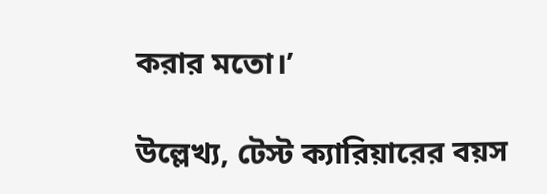করার মতো।’

উল্লেখ্য, টেস্ট ক্যারিয়ারের বয়স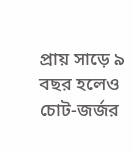প্রায় সাড়ে ৯ বছর হলেও চোট-জর্জর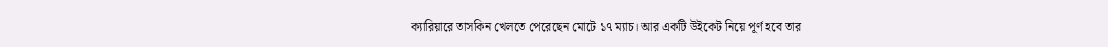ক্যারিয়ারে তাসকিন খেলতে পেরেছেন মোটে ১৭ ম্যাচ। আর একটি উইকেট নিয়ে পূর্ণ হবে তার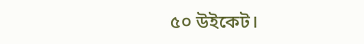৫০ উইকেট।